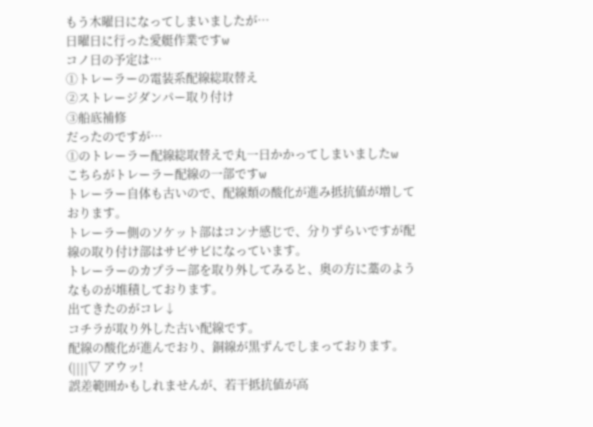もう木曜日になってしまいましたが…
日曜日に行った愛艇作業ですw
コノ日の予定は…
①トレーラーの電装系配線総取替え
②ストレージダンパー取り付け
③船底補修
だったのですが…
①のトレーラー配線総取替えで丸一日かかってしまいましたw
こちらがトレーラー配線の一部ですw
トレーラー自体も古いので、配線類の酸化が進み抵抗値が増しております。
トレーラー側のソケット部はコンナ感じで、分りずらいですが配線の取り付け部はサビサビになっています。
トレーラーのカプラー部を取り外してみると、奥の方に藁のようなものが堆積しております。
出てきたのがコレ↓
コチラが取り外した古い配線です。
配線の酸化が進んでおり、銅線が黒ずんでしまっております。
(||||▽ アウッ!
誤差範囲かもしれませんが、若干抵抗値が高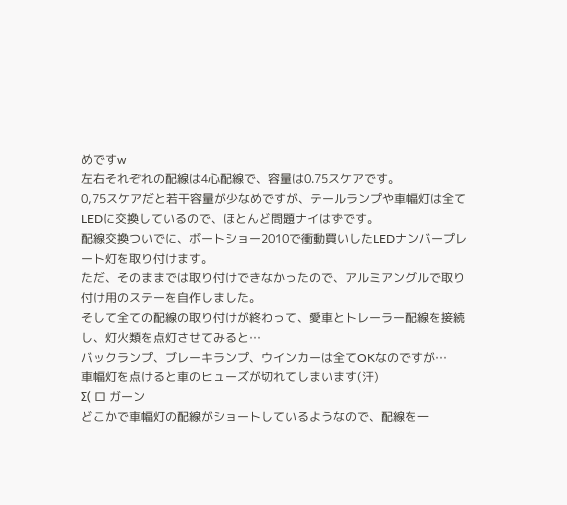めですw
左右それぞれの配線は4心配線で、容量は0.75スケアです。
0,75スケアだと若干容量が少なめですが、テールランプや車幅灯は全てLEDに交換しているので、ほとんど問題ナイはずです。
配線交換ついでに、ボートショー2010で衝動買いしたLEDナンバープレート灯を取り付けます。
ただ、そのままでは取り付けできなかったので、アルミアングルで取り付け用のステーを自作しました。
そして全ての配線の取り付けが終わって、愛車とトレーラー配線を接続し、灯火類を点灯させてみると…
バックランプ、ブレーキランプ、ウインカーは全てOKなのですが…
車幅灯を点けると車のヒューズが切れてしまいます(汗)
Σ( ロ ガーン
どこかで車幅灯の配線がショートしているようなので、配線を一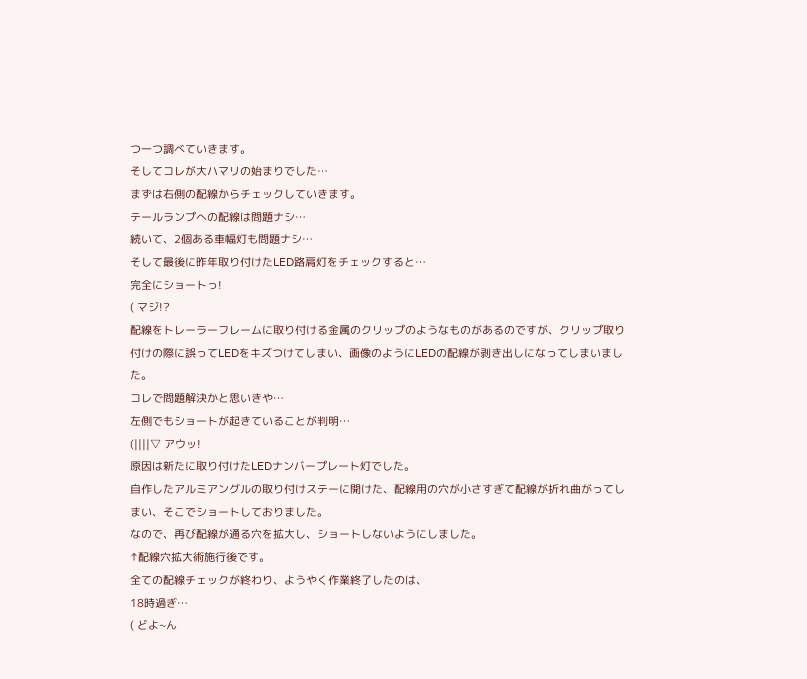つ一つ調べていきます。
そしてコレが大ハマリの始まりでした…
まずは右側の配線からチェックしていきます。
テールランプへの配線は問題ナシ…
続いて、2個ある車幅灯も問題ナシ…
そして最後に昨年取り付けたLED路肩灯をチェックすると…
完全にショートっ!
( マジ!?
配線をトレーラーフレームに取り付ける金属のクリップのようなものがあるのですが、クリップ取り付けの際に誤ってLEDをキズつけてしまい、画像のようにLEDの配線が剥き出しになってしまいました。
コレで問題解決かと思いきや…
左側でもショートが起きていることが判明…
(||||▽ アウッ!
原因は新たに取り付けたLEDナンバープレート灯でした。
自作したアルミアングルの取り付けステーに開けた、配線用の穴が小さすぎて配線が折れ曲がってしまい、そこでショートしておりました。
なので、再び配線が通る穴を拡大し、ショートしないようにしました。
↑配線穴拡大術施行後です。
全ての配線チェックが終わり、ようやく作業終了したのは、
18時過ぎ…
( どよ~ん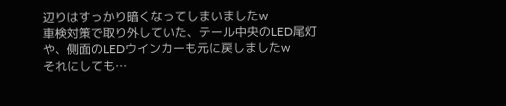辺りはすっかり暗くなってしまいましたw
車検対策で取り外していた、テール中央のLED尾灯や、側面のLEDウインカーも元に戻しましたw
それにしても…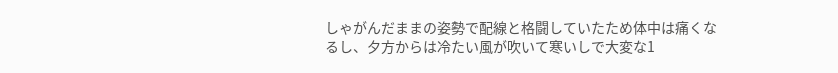しゃがんだままの姿勢で配線と格闘していたため体中は痛くなるし、夕方からは冷たい風が吹いて寒いしで大変な1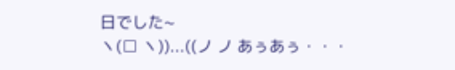日でした~
ヽ(□ ヽ))...((ノ ノ あぅあぅ・・・